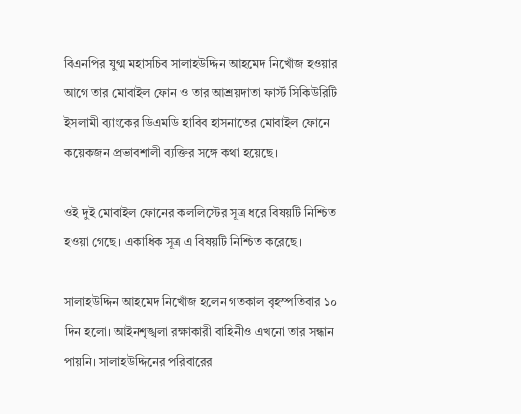বিএনপির যুগ্ম মহাসচিব সালাহউদ্দিন আহমেদ নিখোঁজ হওয়ার আগে তার মোবাইল ফোন ও তার আশ্রয়দাতা ফার্স্ট সিকিউরিটি ইসলামী ব্যাংকের ডিএমডি হাবিব হাসনাতের মোবাইল ফোনে কয়েকজন প্রভাবশালী ব্যক্তির সঙ্গে কথা হয়েছে।

ওই দুই মোবাইল ফোনের কললিস্টের সূত্র ধরে বিষয়টি নিশ্চিত হওয়া গেছে। একাধিক সূত্র এ বিষয়টি নিশ্চিত করেছে।

সালাহউদ্দিন আহমেদ নিখোঁজ হলেন গতকাল বৃহস্পতিবার ১০ দিন হলো। আইনশৃঙ্খলা রক্ষাকারী বাহিনীও এখনো তার সন্ধান পায়নি। সালাহউদ্দিনের পরিবারের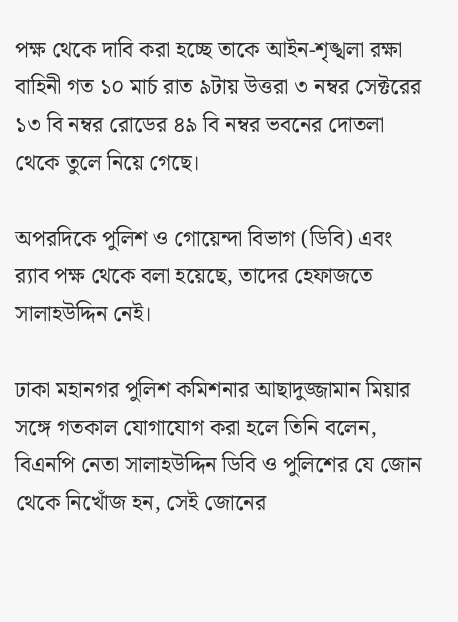পক্ষ থেকে দাবি করা হচ্ছে তাকে আইন-শৃঙ্খলা রক্ষা বাহিনী গত ১০ মার্চ রাত ৯টায় উত্তরা ৩ নম্বর সেক্টরের ১৩ বি নম্বর রোডের ৪৯ বি নম্বর ভবনের দোতলা থেকে তুলে নিয়ে গেছে।

অপরদিকে পুলিশ ও গোয়েন্দা বিভাগ (ডিবি) এবং র‌্যাব পক্ষ থেকে বলা হয়েছে, তাদের হেফাজতে সালাহউদ্দিন নেই।

ঢাকা মহানগর পুলিশ কমিশনার আছাদুজ্জামান মিয়ার সঙ্গে গতকাল যোগাযোগ করা হলে তিনি বলেন, বিএনপি নেতা সালাহউদ্দিন ডিবি ও পুলিশের যে জোন থেকে নিখোঁজ হন, সেই জোনের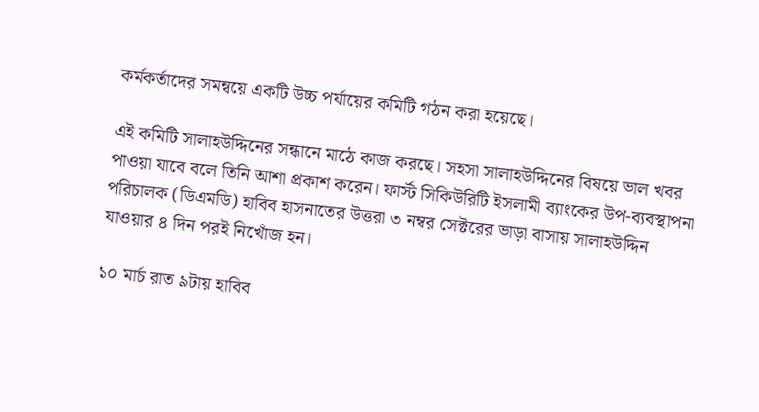কর্মকর্তাদের সমন্বয়ে একটি উচ্চ পর্যায়ের কমিটি গঠন করা হয়েছে।

এই কমিটি সালাহউদ্দিনের সন্ধানে মাঠে কাজ করছে। সহসা সালাহউদ্দিনের বিষয়ে ভাল খবর পাওয়া যাবে বলে তিনি আশা প্রকাশ করেন। ফার্স্ট সিকিউরিটি ইসলামী ব্যাংকের উপ-ব্যবস্থাপনা পরিচালক (ডিএমডি) হাবিব হাসনাতের উত্তরা ৩ নম্বর সেক্টরের ভাড়া বাসায় সালাহউদ্দিন যাওয়ার ৪ দিন পরই নিখোঁজ হন।

১০ মার্চ রাত ৯টায় হাবিব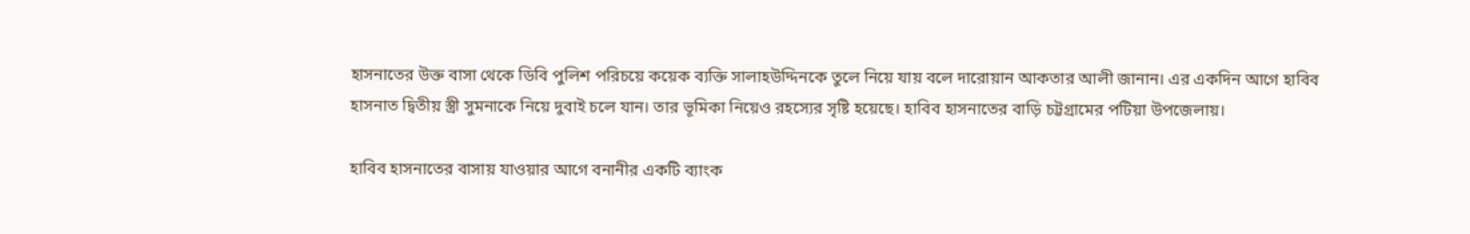হাসনাতের উক্ত বাসা থেকে ডিবি পুলিশ পরিচয়ে কয়েক ব্যক্তি সালাহউদ্দিনকে তুলে নিয়ে যায় বলে দারোয়ান আকতার আলী জানান। এর একদিন আগে হাবিব হাসনাত দ্বিতীয় স্ত্রী সুমনাকে নিয়ে দুবাই চলে যান। তার ভূমিকা নিয়েও রহস্যের সৃষ্টি হয়েছে। হাবিব হাসনাতের বাড়ি চট্টগ্রামের পটিয়া উপজেলায়।

হাবিব হাসনাতের বাসায় যাওয়ার আগে বনানীর একটি ব্যাংক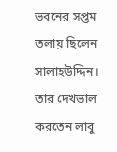ভবনের সপ্তম তলায় ছিলেন সালাহউদ্দিন। তার দেখভাল করতেন লাবু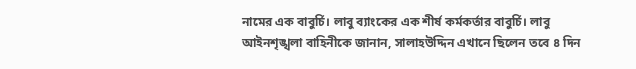নামের এক বাবুর্চি। লাবু ব্যাংকের এক শীর্ষ কর্মকর্তার বাবুর্চি। লাবু আইনশৃঙ্খলা বাহিনীকে জানান, সালাহউদ্দিন এখানে ছিলেন তবে ৪ দিন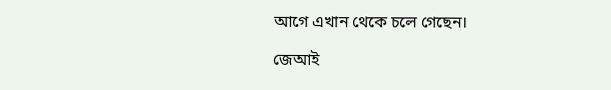আগে এখান থেকে চলে গেছেন।

জেআই